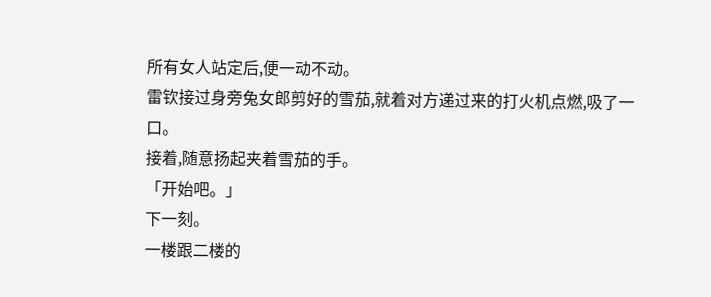所有女人站定后,便一动不动。
雷钦接过身旁兔女郎剪好的雪茄,就着对方递过来的打火机点燃,吸了一口。
接着,随意扬起夹着雪茄的手。
「开始吧。」
下一刻。
一楼跟二楼的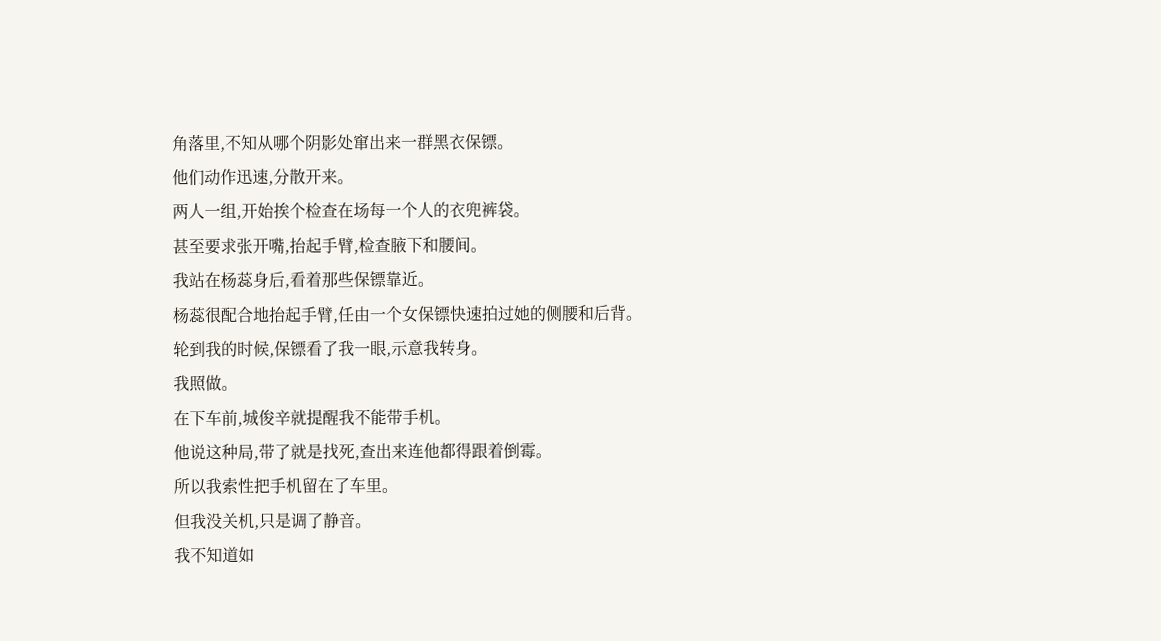角落里,不知从哪个阴影处窜出来一群黑衣保镖。
他们动作迅速,分散开来。
两人一组,开始挨个检查在场每一个人的衣兜裤袋。
甚至要求张开嘴,抬起手臂,检查腋下和腰间。
我站在杨蕊身后,看着那些保镖靠近。
杨蕊很配合地抬起手臂,任由一个女保镖快速拍过她的侧腰和后背。
轮到我的时候,保镖看了我一眼,示意我转身。
我照做。
在下车前,城俊辛就提醒我不能带手机。
他说这种局,带了就是找死,查出来连他都得跟着倒霉。
所以我索性把手机留在了车里。
但我没关机,只是调了静音。
我不知道如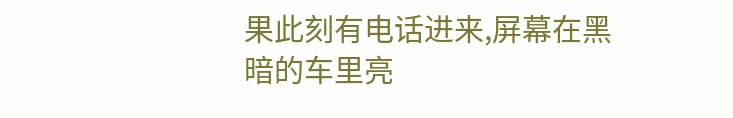果此刻有电话进来,屏幕在黑暗的车里亮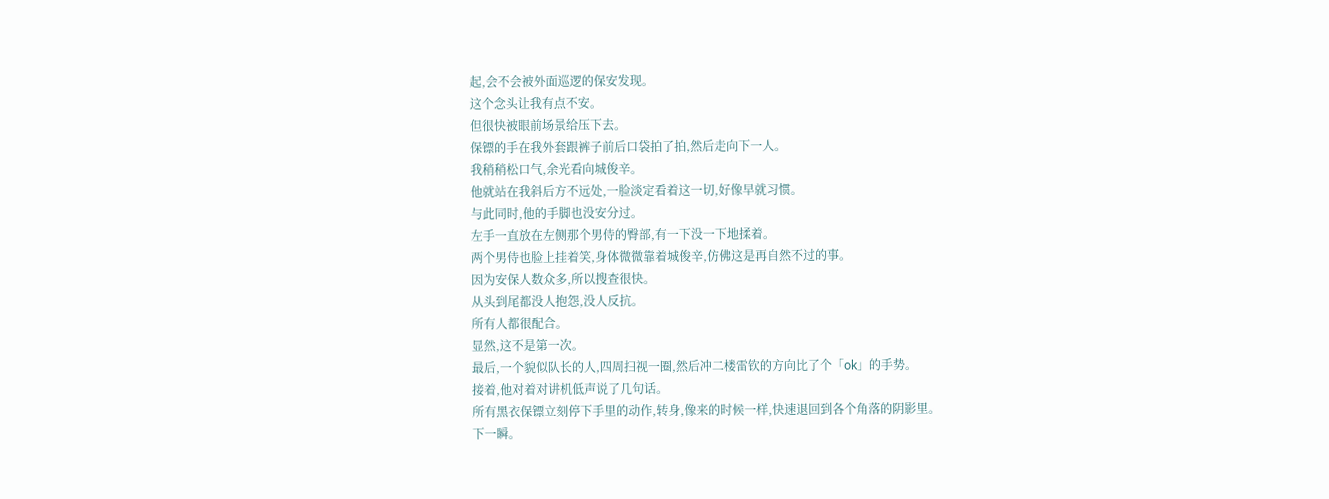起,会不会被外面巡逻的保安发现。
这个念头让我有点不安。
但很快被眼前场景给压下去。
保镖的手在我外套跟裤子前后口袋拍了拍,然后走向下一人。
我稍稍松口气,余光看向城俊辛。
他就站在我斜后方不远处,一脸淡定看着这一切,好像早就习惯。
与此同时,他的手脚也没安分过。
左手一直放在左侧那个男侍的臀部,有一下没一下地揉着。
两个男侍也脸上挂着笑,身体微微靠着城俊辛,仿佛这是再自然不过的事。
因为安保人数众多,所以搜查很快。
从头到尾都没人抱怨,没人反抗。
所有人都很配合。
显然,这不是第一次。
最后,一个貌似队长的人,四周扫视一圈,然后冲二楼雷钦的方向比了个「ok」的手势。
接着,他对着对讲机低声说了几句话。
所有黑衣保镖立刻停下手里的动作,转身,像来的时候一样,快速退回到各个角落的阴影里。
下一瞬。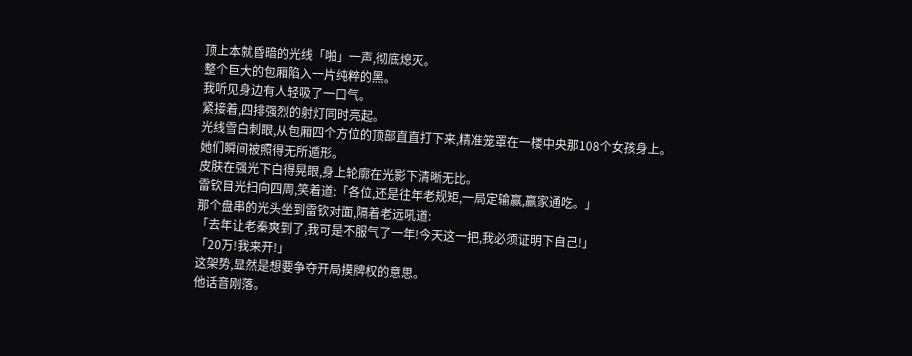顶上本就昏暗的光线「啪」一声,彻底熄灭。
整个巨大的包厢陷入一片纯粹的黑。
我听见身边有人轻吸了一口气。
紧接着,四排强烈的射灯同时亮起。
光线雪白刺眼,从包厢四个方位的顶部直直打下来,精准笼罩在一楼中央那108个女孩身上。
她们瞬间被照得无所遁形。
皮肤在强光下白得晃眼,身上轮廓在光影下清晰无比。
雷钦目光扫向四周,笑着道:「各位,还是往年老规矩,一局定输赢,赢家通吃。」
那个盘串的光头坐到雷钦对面,隔着老远吼道:
「去年让老秦爽到了,我可是不服气了一年!今天这一把,我必须证明下自己!」
「20万!我来开!」
这架势,显然是想要争夺开局摸牌权的意思。
他话音刚落。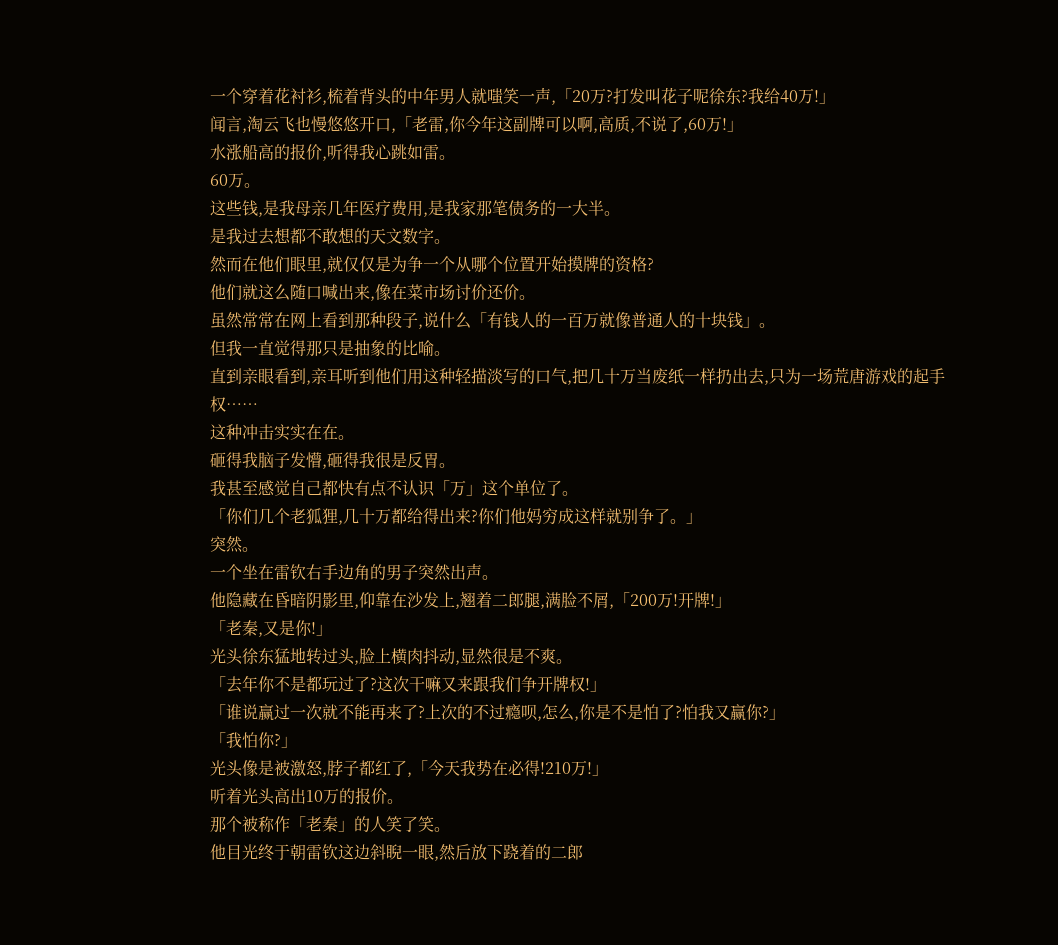一个穿着花衬衫,梳着背头的中年男人就嗤笑一声,「20万?打发叫花子呢徐东?我给40万!」
闻言,淘云飞也慢悠悠开口,「老雷,你今年这副牌可以啊,高质,不说了,60万!」
水涨船高的报价,听得我心跳如雷。
60万。
这些钱,是我母亲几年医疗费用,是我家那笔债务的一大半。
是我过去想都不敢想的天文数字。
然而在他们眼里,就仅仅是为争一个从哪个位置开始摸牌的资格?
他们就这么随口喊出来,像在菜市场讨价还价。
虽然常常在网上看到那种段子,说什么「有钱人的一百万就像普通人的十块钱」。
但我一直觉得那只是抽象的比喻。
直到亲眼看到,亲耳听到他们用这种轻描淡写的口气,把几十万当废纸一样扔出去,只为一场荒唐游戏的起手权……
这种冲击实实在在。
砸得我脑子发懵,砸得我很是反胃。
我甚至感觉自己都快有点不认识「万」这个单位了。
「你们几个老狐狸,几十万都给得出来?你们他妈穷成这样就别争了。」
突然。
一个坐在雷钦右手边角的男子突然出声。
他隐藏在昏暗阴影里,仰靠在沙发上,翘着二郎腿,满脸不屑,「200万!开牌!」
「老秦,又是你!」
光头徐东猛地转过头,脸上横肉抖动,显然很是不爽。
「去年你不是都玩过了?这次干嘛又来跟我们争开牌权!」
「谁说赢过一次就不能再来了?上次的不过瘾呗,怎么,你是不是怕了?怕我又赢你?」
「我怕你?」
光头像是被激怒,脖子都红了,「今天我势在必得!210万!」
听着光头高出10万的报价。
那个被称作「老秦」的人笑了笑。
他目光终于朝雷钦这边斜睨一眼,然后放下跷着的二郎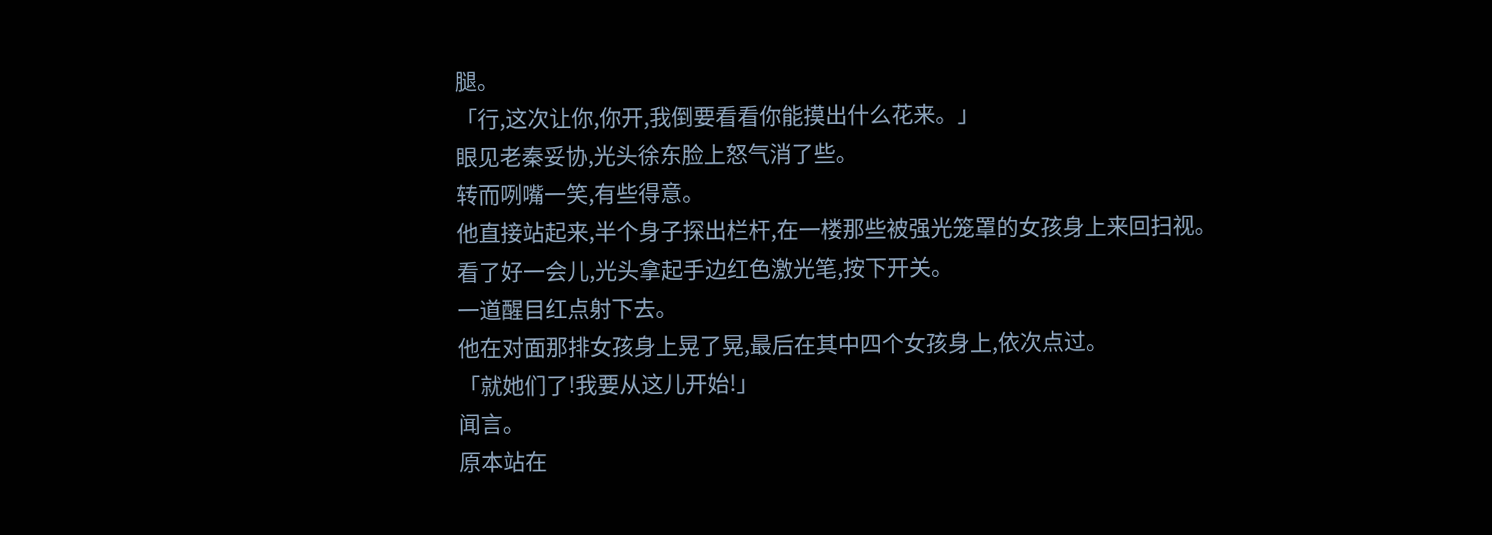腿。
「行,这次让你,你开,我倒要看看你能摸出什么花来。」
眼见老秦妥协,光头徐东脸上怒气消了些。
转而咧嘴一笑,有些得意。
他直接站起来,半个身子探出栏杆,在一楼那些被强光笼罩的女孩身上来回扫视。
看了好一会儿,光头拿起手边红色激光笔,按下开关。
一道醒目红点射下去。
他在对面那排女孩身上晃了晃,最后在其中四个女孩身上,依次点过。
「就她们了!我要从这儿开始!」
闻言。
原本站在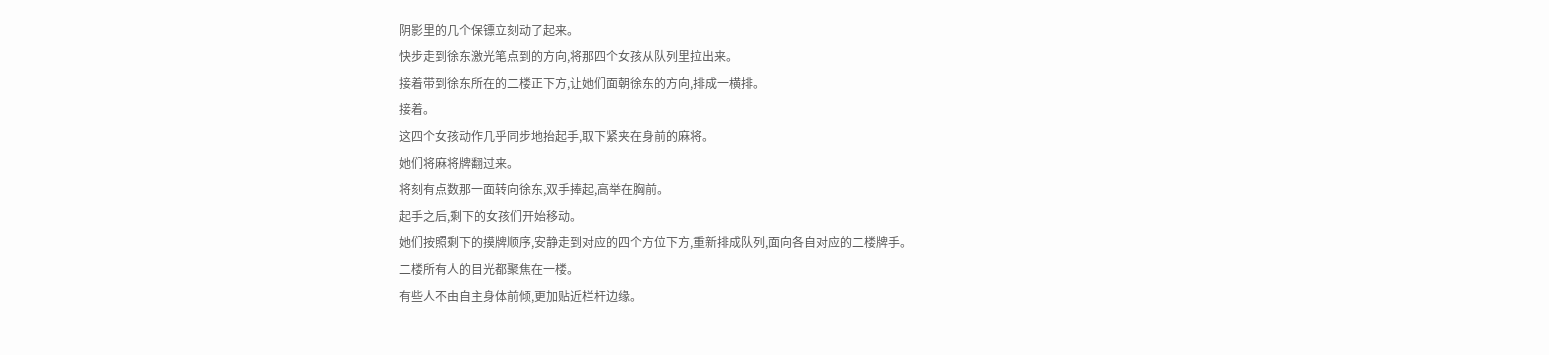阴影里的几个保镖立刻动了起来。
快步走到徐东激光笔点到的方向,将那四个女孩从队列里拉出来。
接着带到徐东所在的二楼正下方,让她们面朝徐东的方向,排成一横排。
接着。
这四个女孩动作几乎同步地抬起手,取下紧夹在身前的麻将。
她们将麻将牌翻过来。
将刻有点数那一面转向徐东,双手捧起,高举在胸前。
起手之后,剩下的女孩们开始移动。
她们按照剩下的摸牌顺序,安静走到对应的四个方位下方,重新排成队列,面向各自对应的二楼牌手。
二楼所有人的目光都聚焦在一楼。
有些人不由自主身体前倾,更加贴近栏杆边缘。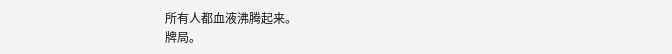所有人都血液沸腾起来。
牌局。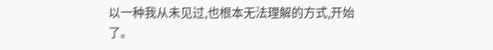以一种我从未见过,也根本无法理解的方式,开始了。